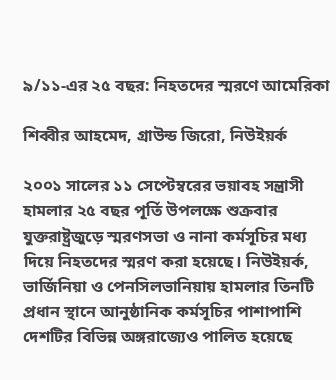৯/১১-এর ২৫ বছর: নিহতদের স্মরণে আমেরিকা

শিব্বীর আহমেদ, গ্রাউন্ড জিরো, নিউইয়র্ক

২০০১ সালের ১১ সেপ্টেম্বরের ভয়াবহ সন্ত্রাসী হামলার ২৫ বছর পূর্তি উপলক্ষে শুক্রবার যুক্তরাষ্ট্রজুড়ে স্মরণসভা ও নানা কর্মসূচির মধ্য দিয়ে নিহতদের স্মরণ করা হয়েছে। নিউইয়র্ক, ভার্জিনিয়া ও পেনসিলভানিয়ায় হামলার তিনটি প্রধান স্থানে আনুষ্ঠানিক কর্মসূচির পাশাপাশি দেশটির বিভিন্ন অঙ্গরাজ্যেও পালিত হয়েছে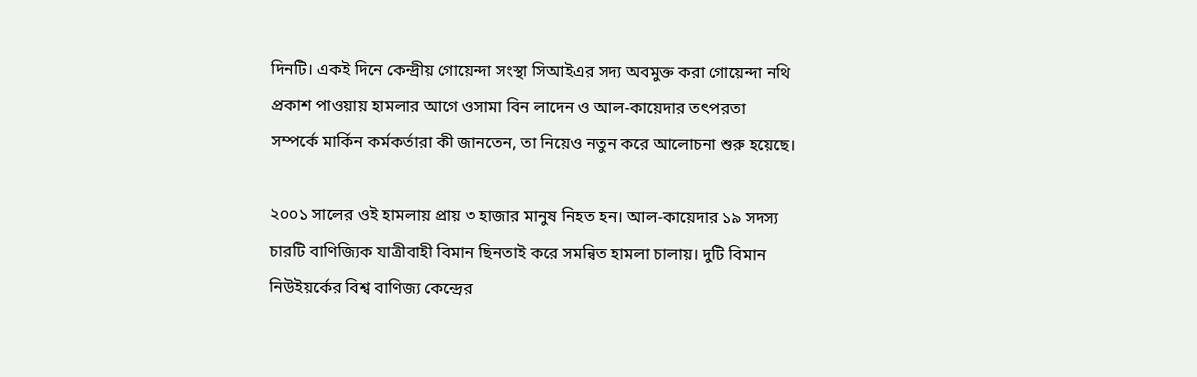দিনটি। একই দিনে কেন্দ্রীয় গোয়েন্দা সংস্থা সিআইএর সদ্য অবমুক্ত করা গোয়েন্দা নথি প্রকাশ পাওয়ায় হামলার আগে ওসামা বিন লাদেন ও আল-কায়েদার তৎপরতা সম্পর্কে মার্কিন কর্মকর্তারা কী জানতেন, তা নিয়েও নতুন করে আলোচনা শুরু হয়েছে।

২০০১ সালের ওই হামলায় প্রায় ৩ হাজার মানুষ নিহত হন। আল-কায়েদার ১৯ সদস্য চারটি বাণিজ্যিক যাত্রীবাহী বিমান ছিনতাই করে সমন্বিত হামলা চালায়। দুটি বিমান নিউইয়র্কের বিশ্ব বাণিজ্য কেন্দ্রের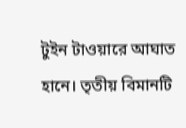টুইন টাওয়ারে আঘাত হানে। তৃতীয় বিমানটি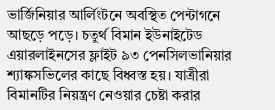ভার্জিনিয়ার আর্লিংটনে অবস্থিত পেন্টাগনে আছড়ে পড়ে। চতুর্থ বিমান ইউনাইটেড এয়ারলাইনসের ফ্লাইট ৯৩ পেনসিলভানিয়ার শ্যাঙ্কসভিলের কাছে বিধ্বস্ত হয়। যাত্রীরা বিমানটির নিয়ন্ত্রণ নেওয়ার চেষ্টা করার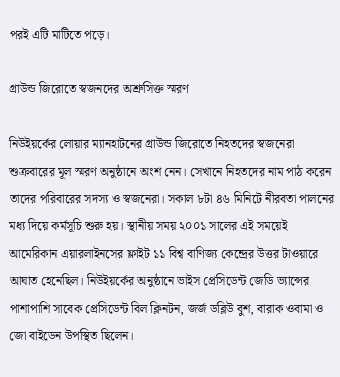পরই এটি মাটিতে পড়ে।

গ্রাউন্ড জিরোতে স্বজনদের অশ্রুসিক্ত স্মরণ

নিউইয়র্কের লোয়ার ম্যানহাটনের গ্রাউন্ড জিরোতে নিহতদের স্বজনেরা শুক্রবারের মূল স্মরণ অনুষ্ঠানে অংশ নেন। সেখানে নিহতদের নাম পাঠ করেন তাদের পরিবারের সদস্য ও স্বজনেরা। সকাল ৮টা ৪৬ মিনিটে নীরবতা পালনের মধ্য দিয়ে কর্মসূচি শুরু হয়। স্থানীয় সময় ২০০১ সালের এই সময়েই আমেরিকান এয়ারলাইনসের ফ্লাইট ১১ বিশ্ব বাণিজ্য কেন্দ্রের উত্তর টাওয়ারে আঘাত হেনেছিল। নিউইয়র্কের অনুষ্ঠানে ভাইস প্রেসিডেন্ট জেডি ভ্যান্সের পাশাপাশি সাবেক প্রেসিডেন্ট বিল ক্লিনটন, জর্জ ডব্লিউ বুশ, বারাক ওবামা ও জো বাইডেন উপস্থিত ছিলেন।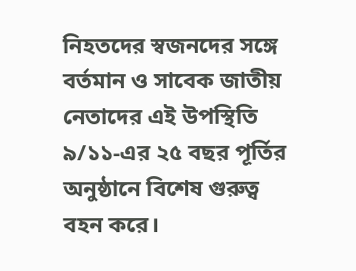নিহতদের স্বজনদের সঙ্গে বর্তমান ও সাবেক জাতীয় নেতাদের এই উপস্থিতি ৯/১১-এর ২৫ বছর পূর্তির অনুষ্ঠানে বিশেষ গুরুত্ব বহন করে।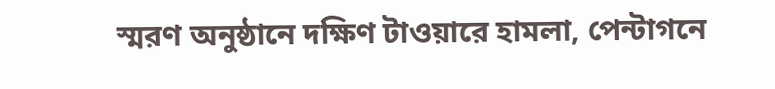স্মরণ অনুষ্ঠানে দক্ষিণ টাওয়ারে হামলা, পেন্টাগনে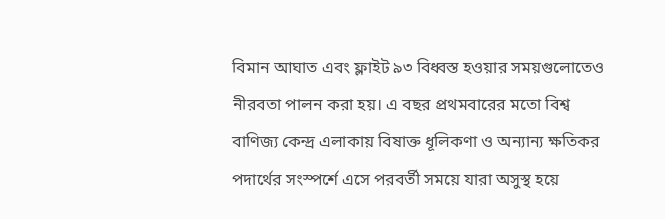বিমান আঘাত এবং ফ্লাইট ৯৩ বিধ্বস্ত হওয়ার সময়গুলোতেও নীরবতা পালন করা হয়। এ বছর প্রথমবারের মতো বিশ্ব বাণিজ্য কেন্দ্র এলাকায় বিষাক্ত ধূলিকণা ও অন্যান্য ক্ষতিকর পদার্থের সংস্পর্শে এসে পরবর্তী সময়ে যারা অসুস্থ হয়ে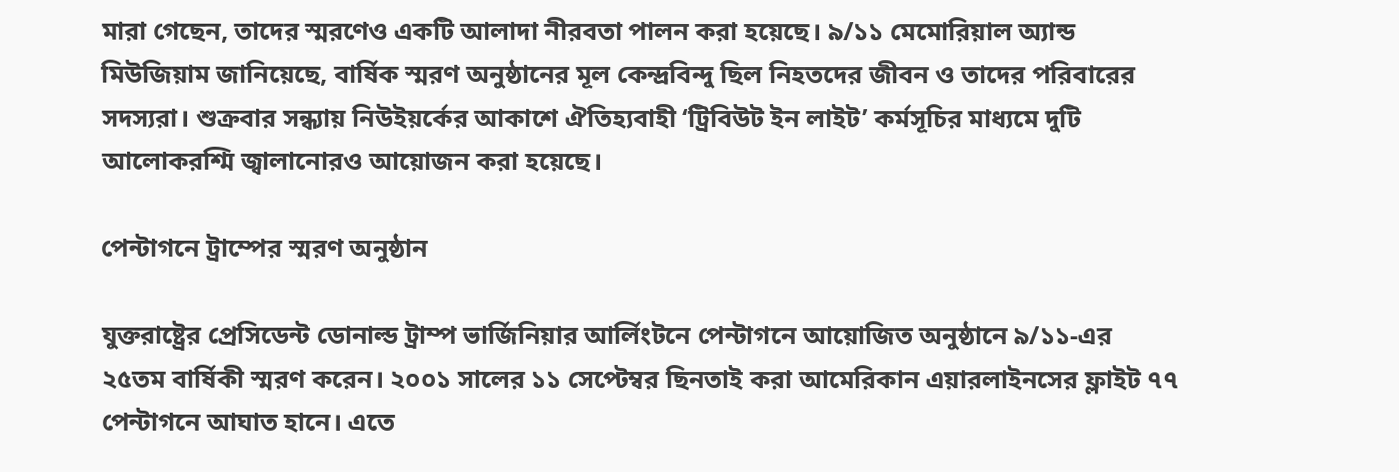মারা গেছেন, তাদের স্মরণেও একটি আলাদা নীরবতা পালন করা হয়েছে। ৯/১১ মেমোরিয়াল অ্যান্ড মিউজিয়াম জানিয়েছে, বার্ষিক স্মরণ অনুষ্ঠানের মূল কেন্দ্রবিন্দু ছিল নিহতদের জীবন ও তাদের পরিবারের সদস্যরা। শুক্রবার সন্ধ্যায় নিউইয়র্কের আকাশে ঐতিহ্যবাহী ‘ট্রিবিউট ইন লাইট’ কর্মসূচির মাধ্যমে দুটি আলোকরশ্মি জ্বালানোরও আয়োজন করা হয়েছে।

পেন্টাগনে ট্রাম্পের স্মরণ অনুষ্ঠান

যুক্তরাষ্ট্রের প্রেসিডেন্ট ডোনাল্ড ট্রাম্প ভার্জিনিয়ার আর্লিংটনে পেন্টাগনে আয়োজিত অনুষ্ঠানে ৯/১১-এর ২৫তম বার্ষিকী স্মরণ করেন। ২০০১ সালের ১১ সেপ্টেম্বর ছিনতাই করা আমেরিকান এয়ারলাইনসের ফ্লাইট ৭৭ পেন্টাগনে আঘাত হানে। এতে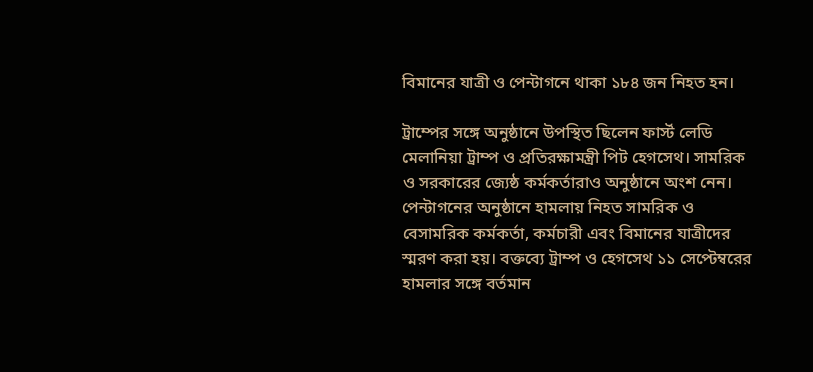বিমানের যাত্রী ও পেন্টাগনে থাকা ১৮৪ জন নিহত হন।

ট্রাম্পের সঙ্গে অনুষ্ঠানে উপস্থিত ছিলেন ফার্স্ট লেডি মেলানিয়া ট্রাম্প ও প্রতিরক্ষামন্ত্রী পিট হেগসেথ। সামরিক ও সরকারের জ্যেষ্ঠ কর্মকর্তারাও অনুষ্ঠানে অংশ নেন। পেন্টাগনের অনুষ্ঠানে হামলায় নিহত সামরিক ও বেসামরিক কর্মকর্তা, কর্মচারী এবং বিমানের যাত্রীদের স্মরণ করা হয়। বক্তব্যে ট্রাম্প ও হেগসেথ ১১ সেপ্টেম্বরের হামলার সঙ্গে বর্তমান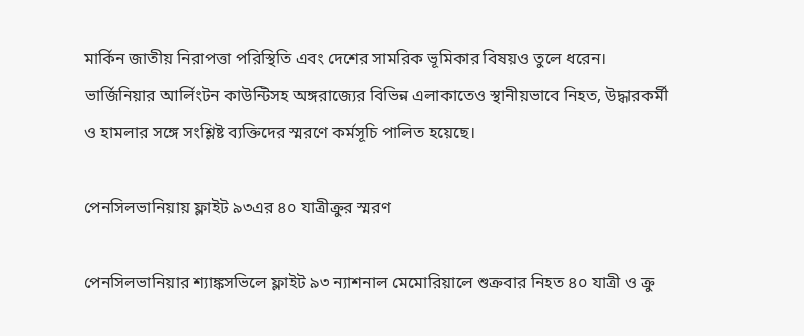মার্কিন জাতীয় নিরাপত্তা পরিস্থিতি এবং দেশের সামরিক ভূমিকার বিষয়ও তুলে ধরেন। ভার্জিনিয়ার আর্লিংটন কাউন্টিসহ অঙ্গরাজ্যের বিভিন্ন এলাকাতেও স্থানীয়ভাবে নিহত, উদ্ধারকর্মী ও হামলার সঙ্গে সংশ্লিষ্ট ব্যক্তিদের স্মরণে কর্মসূচি পালিত হয়েছে।

পেনসিলভানিয়ায় ফ্লাইট ৯৩এর ৪০ যাত্রীক্রুর স্মরণ

পেনসিলভানিয়ার শ্যাঙ্কসভিলে ফ্লাইট ৯৩ ন্যাশনাল মেমোরিয়ালে শুক্রবার নিহত ৪০ যাত্রী ও ক্রু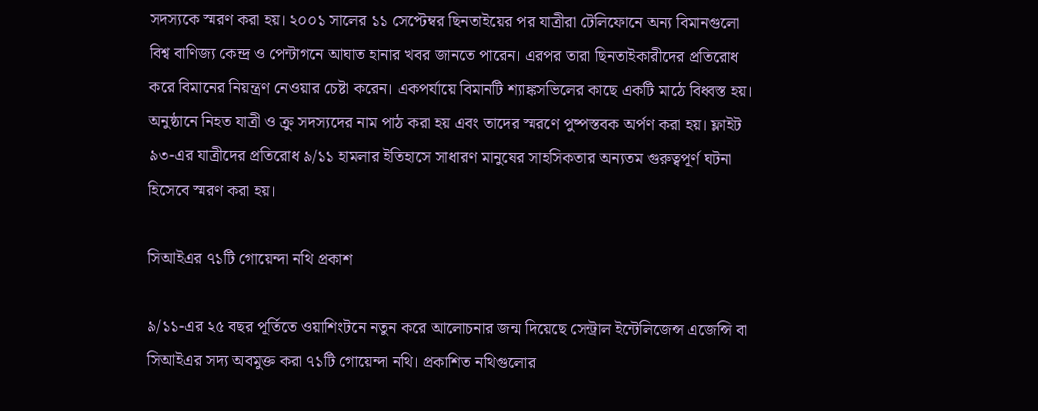সদস্যকে স্মরণ করা হয়। ২০০১ সালের ১১ সেপ্টেম্বর ছিনতাইয়ের পর যাত্রীরা টেলিফোনে অন্য বিমানগুলো বিশ্ব বাণিজ্য কেন্দ্র ও পেন্টাগনে আঘাত হানার খবর জানতে পারেন। এরপর তারা ছিনতাইকারীদের প্রতিরোধ করে বিমানের নিয়ন্ত্রণ নেওয়ার চেষ্টা করেন। একপর্যায়ে বিমানটি শ্যাঙ্কসভিলের কাছে একটি মাঠে বিধ্বস্ত হয়। অনুষ্ঠানে নিহত যাত্রী ও ক্রু সদস্যদের নাম পাঠ করা হয় এবং তাদের স্মরণে পুষ্পস্তবক অর্পণ করা হয়। ফ্লাইট ৯৩-এর যাত্রীদের প্রতিরোধ ৯/১১ হামলার ইতিহাসে সাধারণ মানুষের সাহসিকতার অন্যতম গুরুত্বপূর্ণ ঘটনা হিসেবে স্মরণ করা হয়।

সিআইএর ৭১টি গোয়েন্দা নথি প্রকাশ

৯/১১-এর ২৫ বছর পূর্তিতে ওয়াশিংটনে নতুন করে আলোচনার জন্ম দিয়েছে সেন্ট্রাল ইন্টেলিজেন্স এজেন্সি বা সিআইএর সদ্য অবমুক্ত করা ৭১টি গোয়েন্দা নথি। প্রকাশিত নথিগুলোর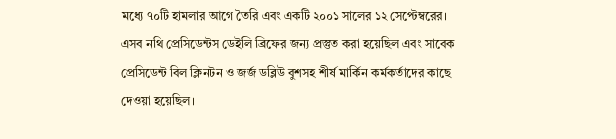মধ্যে ৭০টি হামলার আগে তৈরি এবং একটি ২০০১ সালের ১২ সেপ্টেম্বরের। এসব নথি প্রেসিডেন্টস ডেইলি ব্রিফের জন্য প্রস্তুত করা হয়েছিল এবং সাবেক প্রেসিডেন্ট বিল ক্লিনটন ও জর্জ ডব্লিউ বুশসহ শীর্ষ মার্কিন কর্মকর্তাদের কাছে দেওয়া হয়েছিল।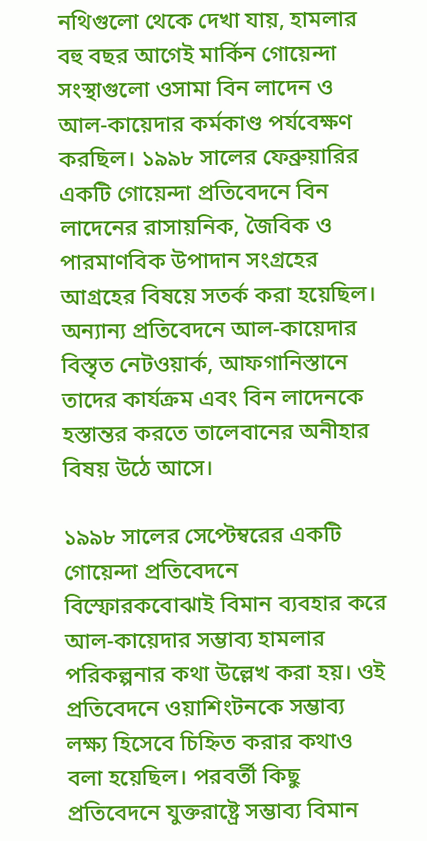নথিগুলো থেকে দেখা যায়, হামলার বহু বছর আগেই মার্কিন গোয়েন্দা সংস্থাগুলো ওসামা বিন লাদেন ও আল-কায়েদার কর্মকাণ্ড পর্যবেক্ষণ করছিল। ১৯৯৮ সালের ফেব্রুয়ারির একটি গোয়েন্দা প্রতিবেদনে বিন লাদেনের রাসায়নিক, জৈবিক ও পারমাণবিক উপাদান সংগ্রহের আগ্রহের বিষয়ে সতর্ক করা হয়েছিল। অন্যান্য প্রতিবেদনে আল-কায়েদার বিস্তৃত নেটওয়ার্ক, আফগানিস্তানে তাদের কার্যক্রম এবং বিন লাদেনকে হস্তান্তর করতে তালেবানের অনীহার বিষয় উঠে আসে।

১৯৯৮ সালের সেপ্টেম্বরের একটি গোয়েন্দা প্রতিবেদনে বিস্ফোরকবোঝাই বিমান ব্যবহার করে আল-কায়েদার সম্ভাব্য হামলার পরিকল্পনার কথা উল্লেখ করা হয়। ওই প্রতিবেদনে ওয়াশিংটনকে সম্ভাব্য লক্ষ্য হিসেবে চিহ্নিত করার কথাও বলা হয়েছিল। পরবর্তী কিছু প্রতিবেদনে যুক্তরাষ্ট্রে সম্ভাব্য বিমান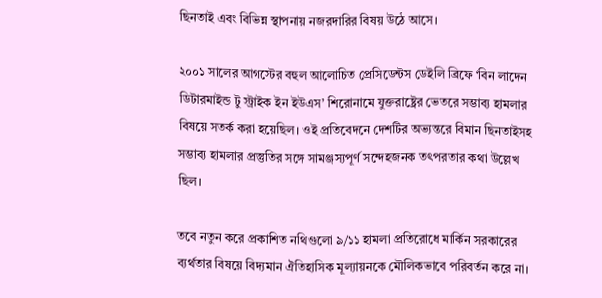ছিনতাই এবং বিভিন্ন স্থাপনায় নজরদারির বিষয় উঠে আসে।

২০০১ সালের আগস্টের বহুল আলোচিত প্রেসিডেন্টস ডেইলি ব্রিফে ‘বিন লাদেন ডিটারমাইন্ড টু স্ট্রাইক ইন ইউএস’ শিরোনামে যুক্তরাষ্ট্রের ভেতরে সম্ভাব্য হামলার বিষয়ে সতর্ক করা হয়েছিল। ওই প্রতিবেদনে দেশটির অভ্যন্তরে বিমান ছিনতাইসহ সম্ভাব্য হামলার প্রস্তুতির সঙ্গে সামঞ্জস্যপূর্ণ সন্দেহজনক তৎপরতার কথা উল্লেখ ছিল।

তবে নতুন করে প্রকাশিত নথিগুলো ৯/১১ হামলা প্রতিরোধে মার্কিন সরকারের ব্যর্থতার বিষয়ে বিদ্যমান ঐতিহাসিক মূল্যায়নকে মৌলিকভাবে পরিবর্তন করে না।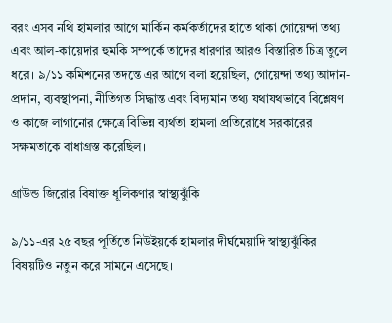বরং এসব নথি হামলার আগে মার্কিন কর্মকর্তাদের হাতে থাকা গোয়েন্দা তথ্য এবং আল-কায়েদার হুমকি সম্পর্কে তাদের ধারণার আরও বিস্তারিত চিত্র তুলে ধরে। ৯/১১ কমিশনের তদন্তে এর আগে বলা হয়েছিল, গোয়েন্দা তথ্য আদান-প্রদান, ব্যবস্থাপনা, নীতিগত সিদ্ধান্ত এবং বিদ্যমান তথ্য যথাযথভাবে বিশ্লেষণ ও কাজে লাগানোর ক্ষেত্রে বিভিন্ন ব্যর্থতা হামলা প্রতিরোধে সরকারের সক্ষমতাকে বাধাগ্রস্ত করেছিল।

গ্রাউন্ড জিরোর বিষাক্ত ধূলিকণার স্বাস্থ্যঝুঁকি

৯/১১-এর ২৫ বছর পূর্তিতে নিউইয়র্কে হামলার দীর্ঘমেয়াদি স্বাস্থ্যঝুঁকির বিষয়টিও নতুন করে সামনে এসেছে।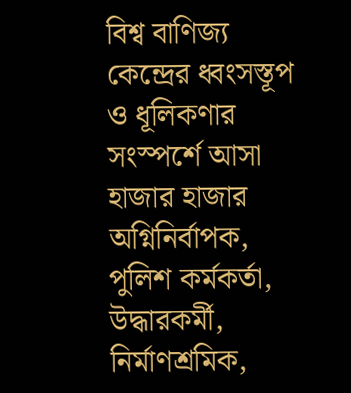বিশ্ব বাণিজ্য কেন্দ্রের ধ্বংসস্তূপ ও ধূলিকণার সংস্পর্শে আসা হাজার হাজার অগ্নিনির্বাপক, পুলিশ কর্মকর্তা, উদ্ধারকর্মী, নির্মাণশ্রমিক,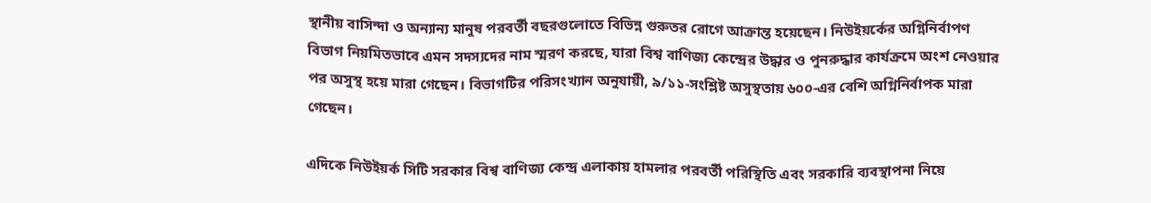স্থানীয় বাসিন্দা ও অন্যান্য মানুষ পরবর্তী বছরগুলোতে বিভিন্ন গুরুতর রোগে আক্রান্ত হয়েছেন। নিউইয়র্কের অগ্নিনির্বাপণ বিভাগ নিয়মিতভাবে এমন সদস্যদের নাম স্মরণ করছে, যারা বিশ্ব বাণিজ্য কেন্দ্রের উদ্ধার ও পুনরুদ্ধার কার্যক্রমে অংশ নেওয়ার পর অসুস্থ হয়ে মারা গেছেন। বিভাগটির পরিসংখ্যান অনুযায়ী, ৯/১১-সংশ্লিষ্ট অসুস্থতায় ৬০০-এর বেশি অগ্নিনির্বাপক মারা গেছেন।

এদিকে নিউইয়র্ক সিটি সরকার বিশ্ব বাণিজ্য কেন্দ্র এলাকায় হামলার পরবর্তী পরিস্থিতি এবং সরকারি ব্যবস্থাপনা নিয়ে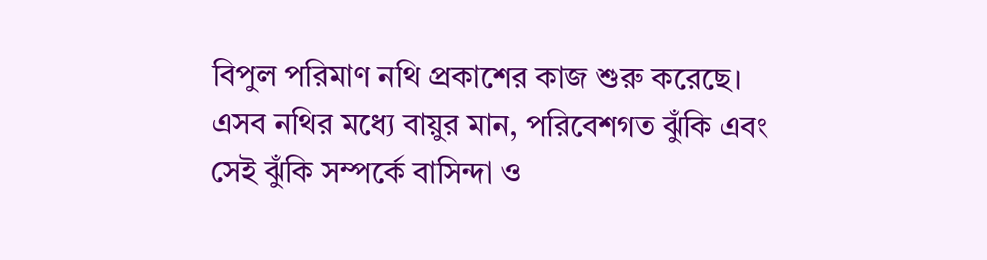বিপুল পরিমাণ নথি প্রকাশের কাজ শুরু করেছে। এসব নথির মধ্যে বায়ুর মান, পরিবেশগত ঝুঁকি এবং সেই ঝুঁকি সম্পর্কে বাসিন্দা ও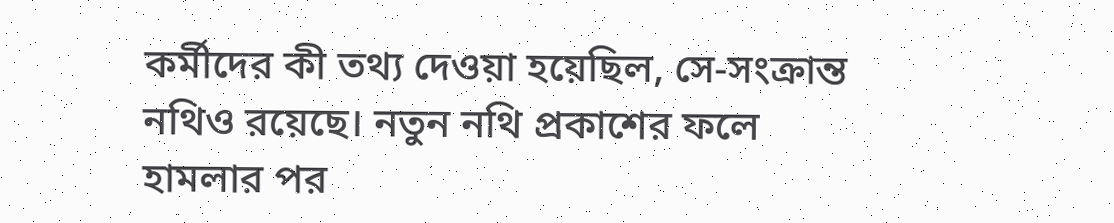কর্মীদের কী তথ্য দেওয়া হয়েছিল, সে-সংক্রান্ত নথিও রয়েছে। নতুন নথি প্রকাশের ফলে হামলার পর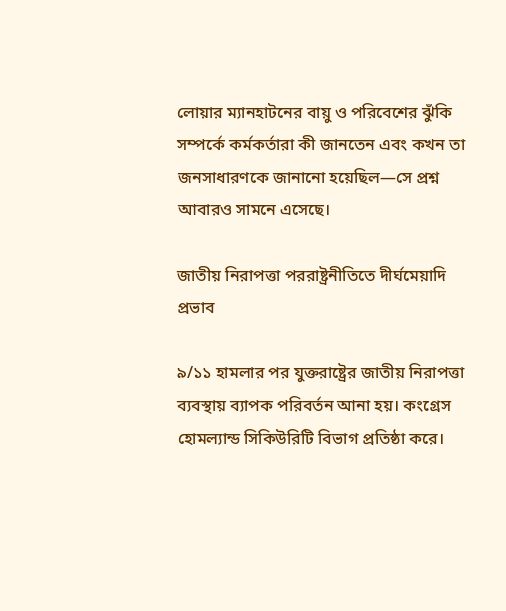লোয়ার ম্যানহাটনের বায়ু ও পরিবেশের ঝুঁকি সম্পর্কে কর্মকর্তারা কী জানতেন এবং কখন তা জনসাধারণকে জানানো হয়েছিল—সে প্রশ্ন আবারও সামনে এসেছে।

জাতীয় নিরাপত্তা পররাষ্ট্রনীতিতে দীর্ঘমেয়াদি প্রভাব

৯/১১ হামলার পর যুক্তরাষ্ট্রের জাতীয় নিরাপত্তা ব্যবস্থায় ব্যাপক পরিবর্তন আনা হয়। কংগ্রেস হোমল্যান্ড সিকিউরিটি বিভাগ প্রতিষ্ঠা করে।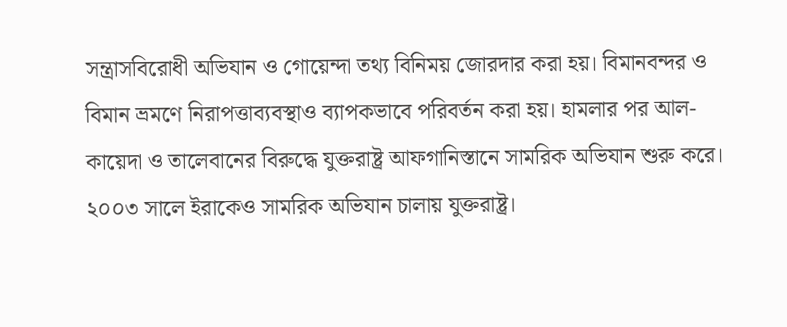সন্ত্রাসবিরোধী অভিযান ও গোয়েন্দা তথ্য বিনিময় জোরদার করা হয়। বিমানবন্দর ও বিমান ভ্রমণে নিরাপত্তাব্যবস্থাও ব্যাপকভাবে পরিবর্তন করা হয়। হামলার পর আল-কায়েদা ও তালেবানের বিরুদ্ধে যুক্তরাষ্ট্র আফগানিস্তানে সামরিক অভিযান শুরু করে। ২০০৩ সালে ইরাকেও সামরিক অভিযান চালায় যুক্তরাষ্ট্র।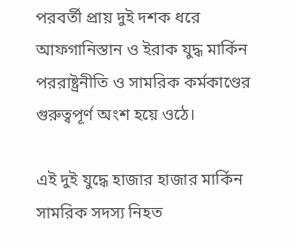পরবর্তী প্রায় দুই দশক ধরে আফগানিস্তান ও ইরাক যুদ্ধ মার্কিন পররাষ্ট্রনীতি ও সামরিক কর্মকাণ্ডের গুরুত্বপূর্ণ অংশ হয়ে ওঠে।

এই দুই যুদ্ধে হাজার হাজার মার্কিন সামরিক সদস্য নিহত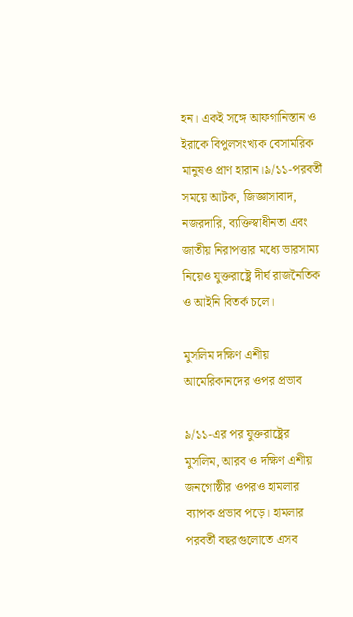হন। একই সঙ্গে আফগানিস্তান ও ইরাকে বিপুলসংখ্যক বেসামরিক মানুষও প্রাণ হারান।৯/১১-পরবর্তী সময়ে আটক, জিজ্ঞাসাবাদ, নজরদারি, ব্যক্তিস্বাধীনতা এবং জাতীয় নিরাপত্তার মধ্যে ভারসাম্য নিয়েও যুক্তরাষ্ট্রে দীর্ঘ রাজনৈতিক ও আইনি বিতর্ক চলে।

মুসলিম দক্ষিণ এশীয় আমেরিকানদের ওপর প্রভাব

৯/১১-এর পর যুক্তরাষ্ট্রের মুসলিম, আরব ও দক্ষিণ এশীয় জনগোষ্ঠীর ওপরও হামলার ব্যাপক প্রভাব পড়ে। হামলার পরবর্তী বছরগুলোতে এসব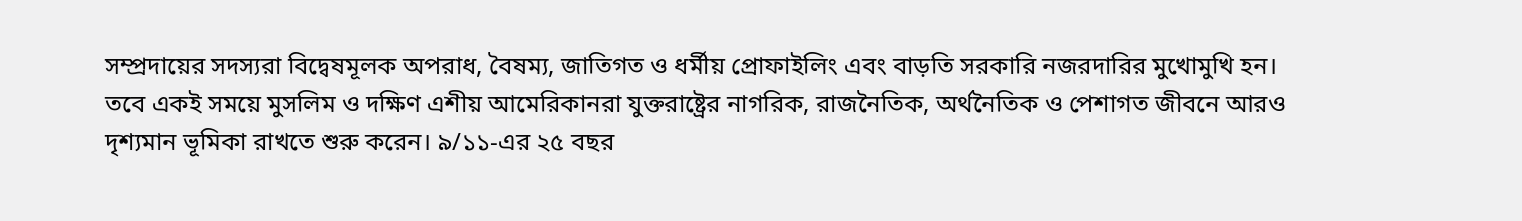সম্প্রদায়ের সদস্যরা বিদ্বেষমূলক অপরাধ, বৈষম্য, জাতিগত ও ধর্মীয় প্রোফাইলিং এবং বাড়তি সরকারি নজরদারির মুখোমুখি হন। তবে একই সময়ে মুসলিম ও দক্ষিণ এশীয় আমেরিকানরা যুক্তরাষ্ট্রের নাগরিক, রাজনৈতিক, অর্থনৈতিক ও পেশাগত জীবনে আরও দৃশ্যমান ভূমিকা রাখতে শুরু করেন। ৯/১১-এর ২৫ বছর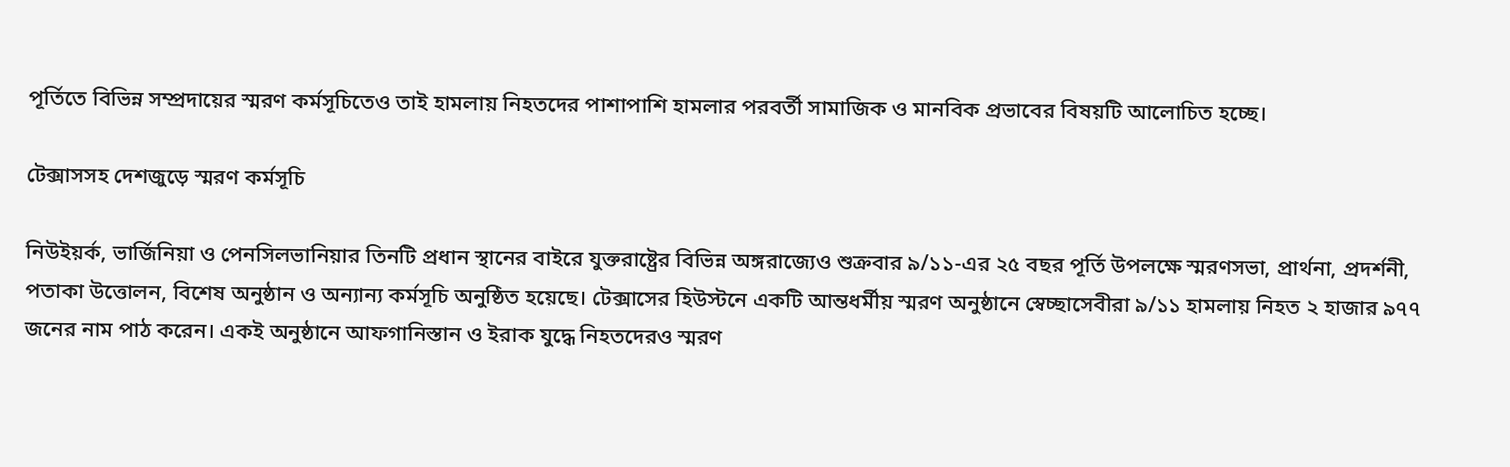পূর্তিতে বিভিন্ন সম্প্রদায়ের স্মরণ কর্মসূচিতেও তাই হামলায় নিহতদের পাশাপাশি হামলার পরবর্তী সামাজিক ও মানবিক প্রভাবের বিষয়টি আলোচিত হচ্ছে।

টেক্সাসসহ দেশজুড়ে স্মরণ কর্মসূচি

নিউইয়র্ক, ভার্জিনিয়া ও পেনসিলভানিয়ার তিনটি প্রধান স্থানের বাইরে যুক্তরাষ্ট্রের বিভিন্ন অঙ্গরাজ্যেও শুক্রবার ৯/১১-এর ২৫ বছর পূর্তি উপলক্ষে স্মরণসভা, প্রার্থনা, প্রদর্শনী, পতাকা উত্তোলন, বিশেষ অনুষ্ঠান ও অন্যান্য কর্মসূচি অনুষ্ঠিত হয়েছে। টেক্সাসের হিউস্টনে একটি আন্তধর্মীয় স্মরণ অনুষ্ঠানে স্বেচ্ছাসেবীরা ৯/১১ হামলায় নিহত ২ হাজার ৯৭৭ জনের নাম পাঠ করেন। একই অনুষ্ঠানে আফগানিস্তান ও ইরাক যুদ্ধে নিহতদেরও স্মরণ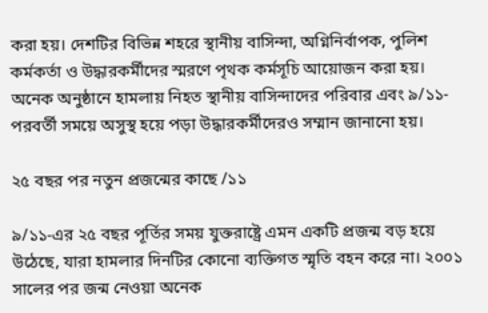করা হয়। দেশটির বিভিন্ন শহরে স্থানীয় বাসিন্দা, অগ্নিনির্বাপক, পুলিশ কর্মকর্তা ও উদ্ধারকর্মীদের স্মরণে পৃথক কর্মসূচি আয়োজন করা হয়। অনেক অনুষ্ঠানে হামলায় নিহত স্থানীয় বাসিন্দাদের পরিবার এবং ৯/১১-পরবর্তী সময়ে অসুস্থ হয়ে পড়া উদ্ধারকর্মীদেরও সম্মান জানানো হয়।

২৫ বছর পর নতুন প্রজন্মের কাছে /১১

৯/১১-এর ২৫ বছর পূর্তির সময় যুক্তরাষ্ট্রে এমন একটি প্রজন্ম বড় হয়ে উঠেছে, যারা হামলার দিনটির কোনো ব্যক্তিগত স্মৃতি বহন করে না। ২০০১ সালের পর জন্ম নেওয়া অনেক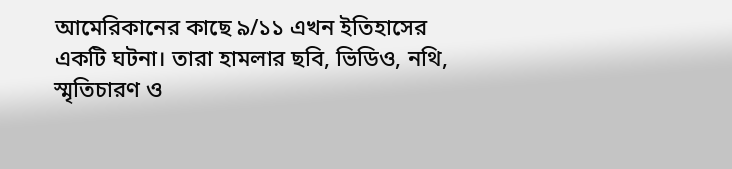আমেরিকানের কাছে ৯/১১ এখন ইতিহাসের একটি ঘটনা। তারা হামলার ছবি, ভিডিও, নথি, স্মৃতিচারণ ও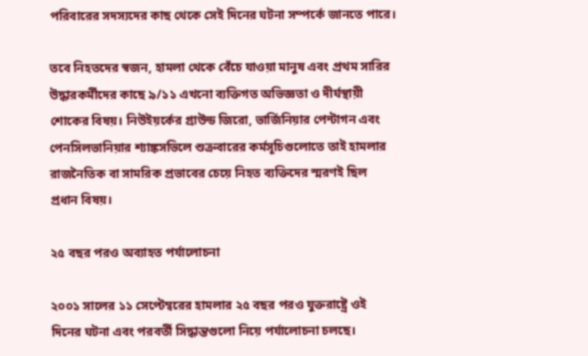পরিবারের সদস্যদের কাছ থেকে সেই দিনের ঘটনা সম্পর্কে জানতে পারে।

তবে নিহতদের স্বজন, হামলা থেকে বেঁচে যাওয়া মানুষ এবং প্রথম সারির উদ্ধারকর্মীদের কাছে ৯/১১ এখনো ব্যক্তিগত অভিজ্ঞতা ও দীর্ঘস্থায়ী শোকের বিষয়। নিউইয়র্কের গ্রাউন্ড জিরো, ভার্জিনিয়ার পেন্টাগন এবং পেনসিলভানিয়ার শ্যাঙ্কসভিলে শুক্রবারের কর্মসূচিগুলোতে তাই হামলার রাজনৈতিক বা সামরিক প্রভাবের চেয়ে নিহত ব্যক্তিদের স্মরণই ছিল প্রধান বিষয়।

২৫ বছর পরও অব্যাহত পর্যালোচনা

২০০১ সালের ১১ সেপ্টেম্বরের হামলার ২৫ বছর পরও যুক্তরাষ্ট্রে ওই দিনের ঘটনা এবং পরবর্তী সিদ্ধান্তগুলো নিয়ে পর্যালোচনা চলছে।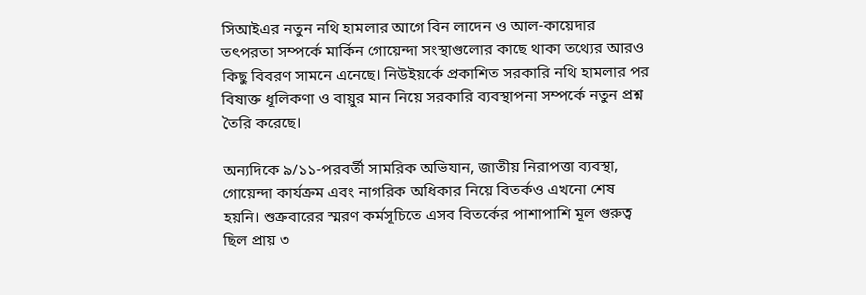সিআইএর নতুন নথি হামলার আগে বিন লাদেন ও আল-কায়েদার তৎপরতা সম্পর্কে মার্কিন গোয়েন্দা সংস্থাগুলোর কাছে থাকা তথ্যের আরও কিছু বিবরণ সামনে এনেছে। নিউইয়র্কে প্রকাশিত সরকারি নথি হামলার পর বিষাক্ত ধূলিকণা ও বায়ুর মান নিয়ে সরকারি ব্যবস্থাপনা সম্পর্কে নতুন প্রশ্ন তৈরি করেছে।

অন্যদিকে ৯/১১-পরবর্তী সামরিক অভিযান, জাতীয় নিরাপত্তা ব্যবস্থা, গোয়েন্দা কার্যক্রম এবং নাগরিক অধিকার নিয়ে বিতর্কও এখনো শেষ হয়নি। শুক্রবারের স্মরণ কর্মসূচিতে এসব বিতর্কের পাশাপাশি মূল গুরুত্ব ছিল প্রায় ৩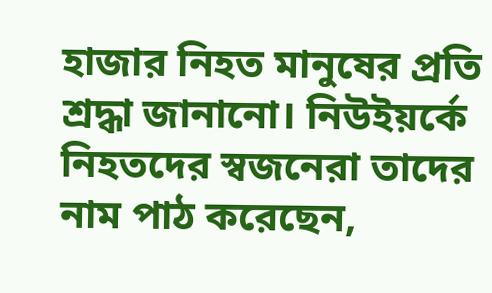হাজার নিহত মানুষের প্রতি শ্রদ্ধা জানানো। নিউইয়র্কে নিহতদের স্বজনেরা তাদের নাম পাঠ করেছেন,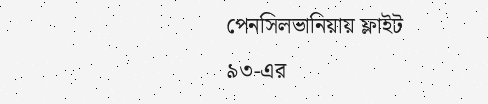পেনসিলভানিয়ায় ফ্লাইট ৯৩-এর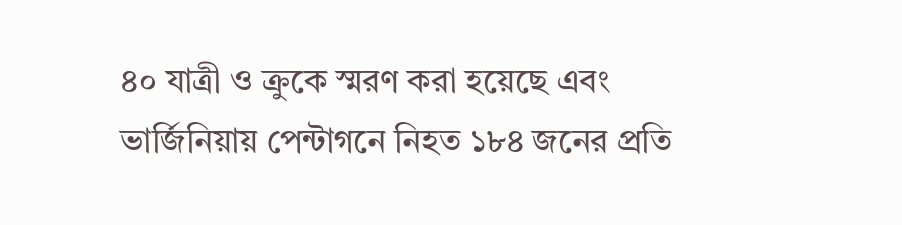৪০ যাত্রী ও ক্রুকে স্মরণ করা হয়েছে এবং ভার্জিনিয়ায় পেন্টাগনে নিহত ১৮৪ জনের প্রতি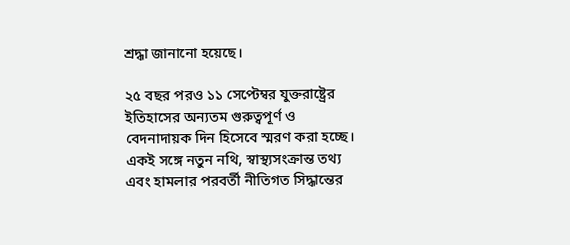শ্রদ্ধা জানানো হয়েছে।

২৫ বছর পরও ১১ সেপ্টেম্বর যুক্তরাষ্ট্রের ইতিহাসের অন্যতম গুরুত্বপূর্ণ ও বেদনাদায়ক দিন হিসেবে স্মরণ করা হচ্ছে। একই সঙ্গে নতুন নথি, স্বাস্থ্যসংক্রান্ত তথ্য এবং হামলার পরবর্তী নীতিগত সিদ্ধান্তের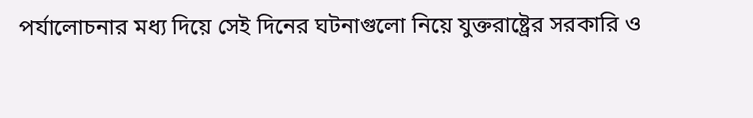পর্যালোচনার মধ্য দিয়ে সেই দিনের ঘটনাগুলো নিয়ে যুক্তরাষ্ট্রের সরকারি ও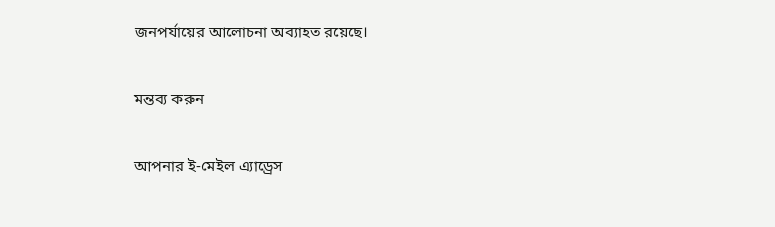জনপর্যায়ের আলোচনা অব্যাহত রয়েছে।

মন্তব্য করুন

আপনার ই-মেইল এ্যাড্রেস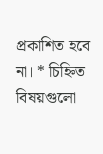প্রকাশিত হবে না। * চিহ্নিত বিষয়গুলো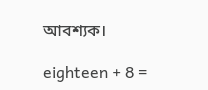আবশ্যক।

eighteen + 8 =